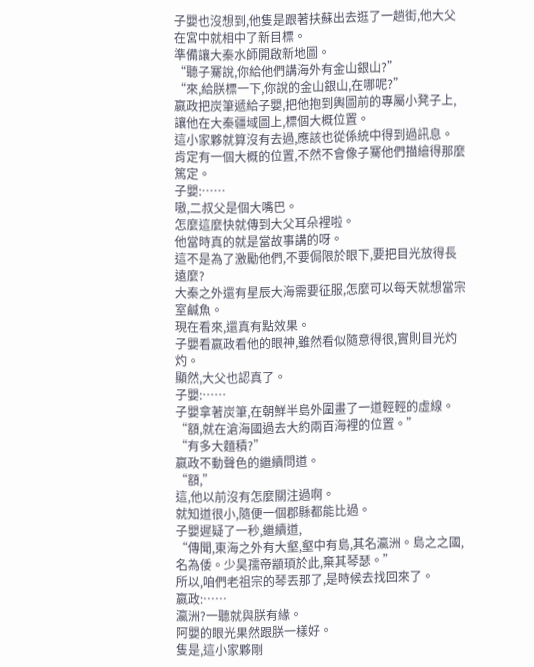子嬰也沒想到,他隻是跟著扶蘇出去逛了一趟街,他大父在宮中就相中了新目標。
準備讓大秦水師開啟新地圖。
“聽子騫說,你給他們講海外有金山銀山?”
“來,給朕標一下,你說的金山銀山,在哪呢?”
嬴政把炭筆遞給子嬰,把他抱到輿圖前的專屬小凳子上,讓他在大秦疆域圖上,標個大概位置。
這小家夥就算沒有去過,應該也從係統中得到過訊息。
肯定有一個大概的位置,不然不會像子騫他們描繪得那麼篤定。
子嬰:……
嗷,二叔父是個大嘴巴。
怎麼這麼快就傳到大父耳朵裡啦。
他當時真的就是當故事講的呀。
這不是為了激勵他們,不要侷限於眼下,要把目光放得長遠麼?
大秦之外還有星辰大海需要征服,怎麼可以每天就想當宗室鹹魚。
現在看來,還真有點效果。
子嬰看嬴政看他的眼神,雖然看似隨意得很,實則目光灼灼。
顯然,大父也認真了。
子嬰:……
子嬰拿著炭筆,在朝鮮半島外圍畫了一道輕輕的虛線。
“額,就在滄海國過去大約兩百海裡的位置。”
“有多大麵積?”
嬴政不動聲色的繼續問道。
“額,”
這,他以前沒有怎麼關注過啊。
就知道很小,隨便一個郡縣都能比過。
子嬰遲疑了一秒,繼續道,
“傳聞,東海之外有大壑,壑中有島,其名瀛洲。島之之國,名為倭。少昊孺帝顓頊於此,棄其琴瑟。”
所以,咱們老祖宗的琴丟那了,是時候去找回來了。
嬴政:……
瀛洲?一聽就與朕有緣。
阿嬰的眼光果然跟朕一樣好。
隻是,這小家夥剛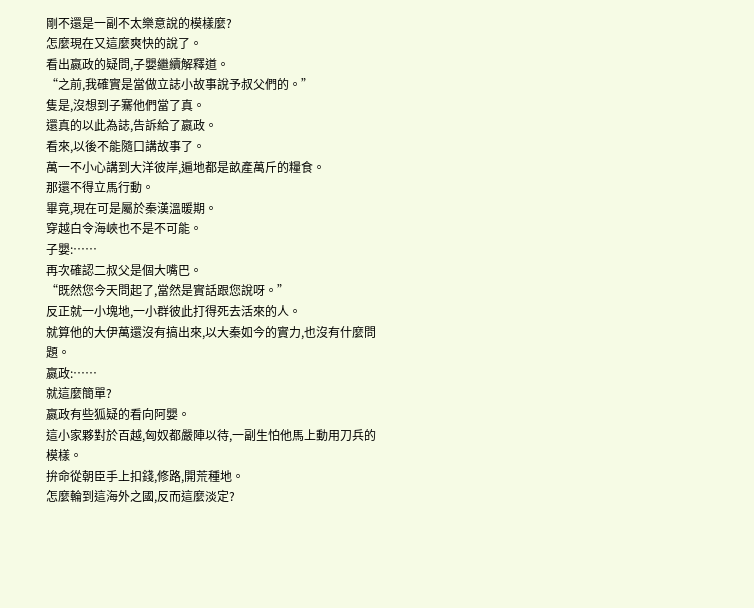剛不還是一副不太樂意說的模樣麼?
怎麼現在又這麼爽快的說了。
看出嬴政的疑問,子嬰繼續解釋道。
“之前,我確實是當做立誌小故事說予叔父們的。”
隻是,沒想到子騫他們當了真。
還真的以此為誌,告訴給了嬴政。
看來,以後不能隨口講故事了。
萬一不小心講到大洋彼岸,遍地都是畝產萬斤的糧食。
那還不得立馬行動。
畢竟,現在可是屬於秦漢溫暖期。
穿越白令海峽也不是不可能。
子嬰:……
再次確認二叔父是個大嘴巴。
“既然您今天問起了,當然是實話跟您說呀。”
反正就一小塊地,一小群彼此打得死去活來的人。
就算他的大伊萬還沒有搞出來,以大秦如今的實力,也沒有什麼問題。
嬴政:……
就這麼簡單?
嬴政有些狐疑的看向阿嬰。
這小家夥對於百越,匈奴都嚴陣以待,一副生怕他馬上動用刀兵的模樣。
拚命從朝臣手上扣錢,修路,開荒種地。
怎麼輪到這海外之國,反而這麼淡定?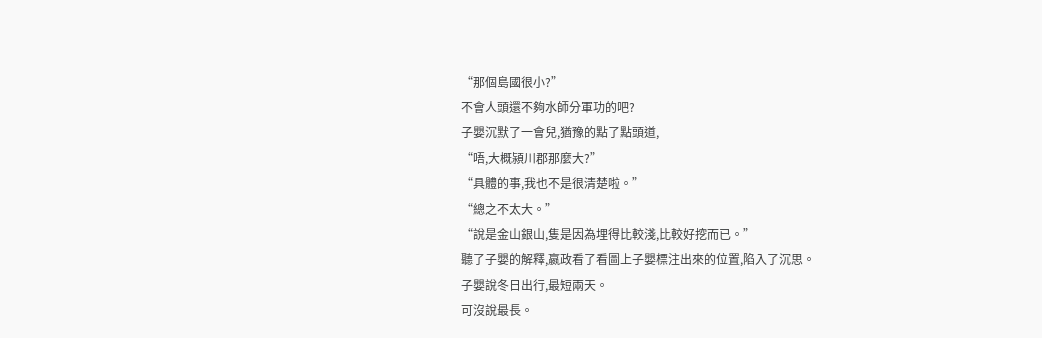“那個島國很小?”
不會人頭還不夠水師分軍功的吧?
子嬰沉默了一會兒,猶豫的點了點頭道,
“唔,大概潁川郡那麼大?”
“具體的事,我也不是很清楚啦。”
“總之不太大。”
“說是金山銀山,隻是因為埋得比較淺,比較好挖而已。”
聽了子嬰的解釋,嬴政看了看圖上子嬰標注出來的位置,陷入了沉思。
子嬰說冬日出行,最短兩天。
可沒說最長。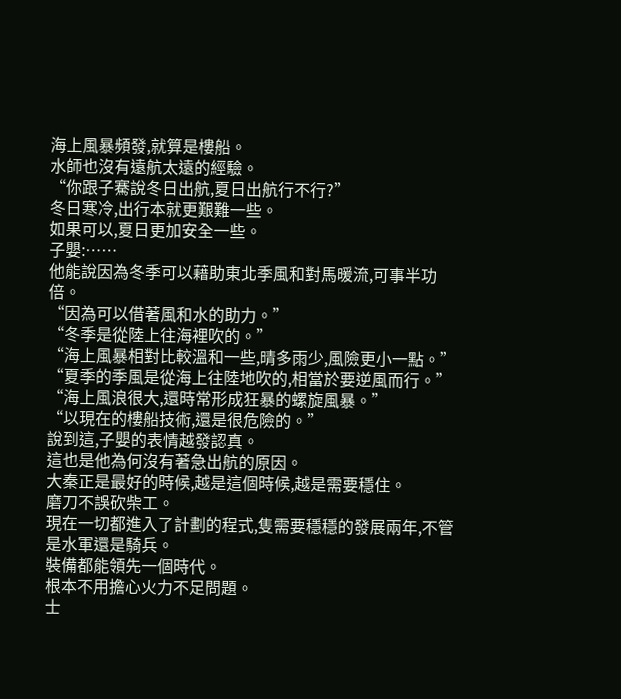海上風暴頻發,就算是樓船。
水師也沒有遠航太遠的經驗。
“你跟子騫說冬日出航,夏日出航行不行?”
冬日寒冷,出行本就更艱難一些。
如果可以,夏日更加安全一些。
子嬰:……
他能說因為冬季可以藉助東北季風和對馬暖流,可事半功倍。
“因為可以借著風和水的助力。”
“冬季是從陸上往海裡吹的。”
“海上風暴相對比較溫和一些,晴多雨少,風險更小一點。”
“夏季的季風是從海上往陸地吹的,相當於要逆風而行。”
“海上風浪很大,還時常形成狂暴的螺旋風暴。”
“以現在的樓船技術,還是很危險的。”
說到這,子嬰的表情越發認真。
這也是他為何沒有著急出航的原因。
大秦正是最好的時候,越是這個時候,越是需要穩住。
磨刀不誤砍柴工。
現在一切都進入了計劃的程式,隻需要穩穩的發展兩年,不管是水軍還是騎兵。
裝備都能領先一個時代。
根本不用擔心火力不足問題。
士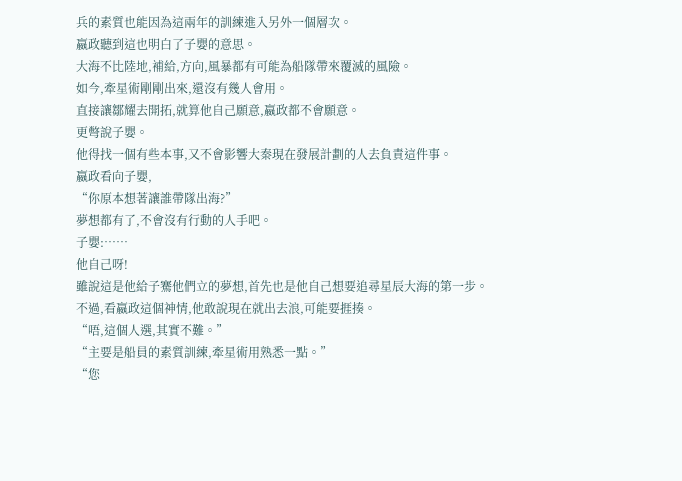兵的素質也能因為這兩年的訓練進入另外一個層次。
嬴政聽到這也明白了子嬰的意思。
大海不比陸地,補給,方向,風暴都有可能為船隊帶來覆滅的風險。
如今,牽星術剛剛出來,還沒有幾人會用。
直接讓鄒耀去開拓,就算他自己願意,嬴政都不會願意。
更彆說子嬰。
他得找一個有些本事,又不會影響大秦現在發展計劃的人去負責這件事。
嬴政看向子嬰,
“你原本想著讓誰帶隊出海?”
夢想都有了,不會沒有行動的人手吧。
子嬰:……
他自己呀!
雖說這是他給子騫他們立的夢想,首先也是他自己想要追尋星辰大海的第一步。
不過,看嬴政這個神情,他敢說現在就出去浪,可能要捱揍。
“唔,這個人選,其實不難。”
“主要是船員的素質訓練,牽星術用熟悉一點。”
“您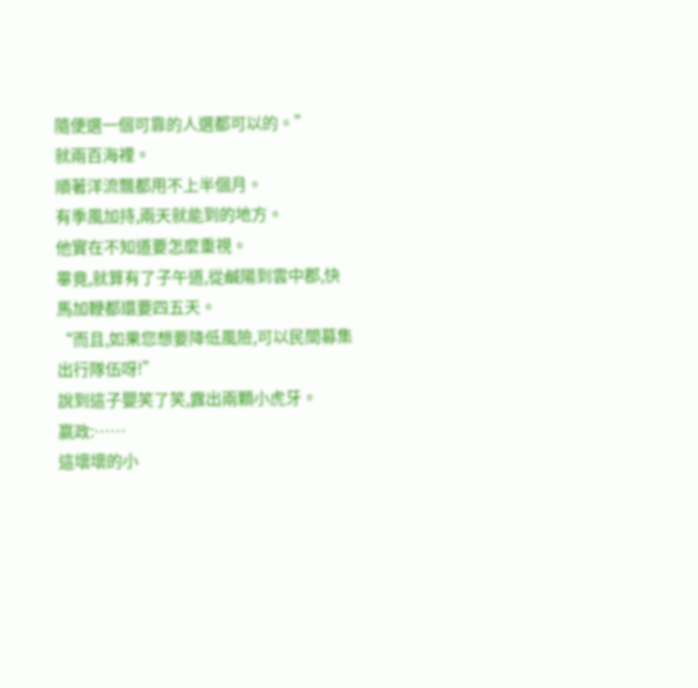隨便選一個可靠的人選都可以的。”
就兩百海裡。
順著洋流飄都用不上半個月。
有季風加持,兩天就能到的地方。
他實在不知道要怎麼重視。
畢竟,就算有了子午道,從鹹陽到雲中郡,快馬加鞭都還要四五天。
“而且,如果您想要降低風險,可以民間募集出行隊伍呀!”
說到這子嬰笑了笑,露出兩顆小虎牙。
嬴政:……
這壞壞的小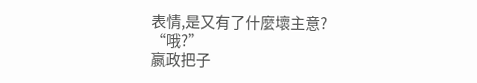表情,是又有了什麼壞主意?
“哦?”
嬴政把子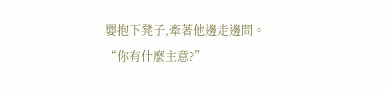嬰抱下凳子,牽著他邊走邊問。
“你有什麼主意?”